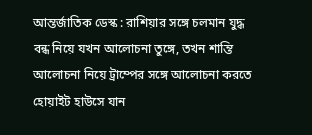আন্তর্জাতিক ডেস্ক : রাশিয়ার সঙ্গে চলমান যুদ্ধ বন্ধ নিয়ে যখন আলোচনা তুঙ্গে, তখন শান্তি আলোচনা নিয়ে ট্রাম্পের সঙ্গে আলোচনা করতে হোয়াইট হাউসে যান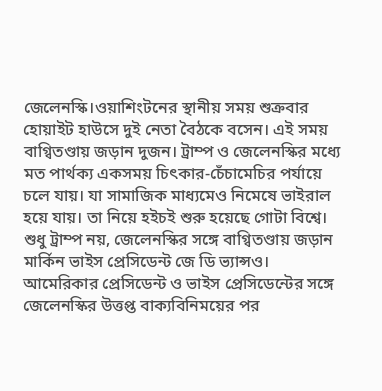জেলেনস্কি।ওয়াশিংটনের স্থানীয় সময় শুক্রবার হোয়াইট হাউসে দুই নেতা বৈঠকে বসেন। এই সময় বাগ্বিতণ্ডায় জড়ান দুজন। ট্রাম্প ও জেলেনস্কির মধ্যে মত পার্থক্য একসময় চিৎকার-চেঁচামেচির পর্যায়ে চলে যায়। যা সামাজিক মাধ্যমেও নিমেষে ভাইরাল হয়ে যায়। তা নিয়ে হইচই শুরু হয়েছে গোটা বিশ্বে। শুধু ট্রাম্প নয়, জেলেনস্কির সঙ্গে বাগ্বিতণ্ডায় জড়ান মার্কিন ভাইস প্রেসিডেন্ট জে ডি ভ্যান্সও।
আমেরিকার প্রেসিডেন্ট ও ভাইস প্রেসিডেন্টের সঙ্গে জেলেনস্কির উত্তপ্ত বাক্যবিনিময়ের পর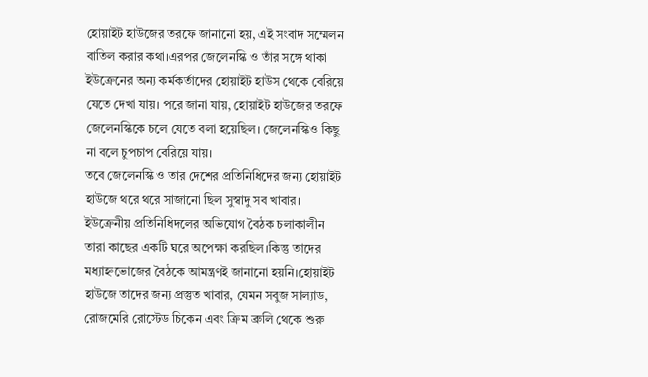হোয়াইট হাউজের তরফে জানানো হয়, এই সংবাদ সম্মেলন বাতিল করার কথা।এরপর জেলেনস্কি ও তাঁর সঙ্গে থাকা ইউক্রেনের অন্য কর্মকর্তাদের হোয়াইট হাউস থেকে বেরিয়ে যেতে দেখা যায়। পরে জানা যায়, হোয়াইট হাউজের তরফে জেলেনস্কিকে চলে যেতে বলা হয়েছিল। জেলেনস্কিও কিছু না বলে চুপচাপ বেরিয়ে যায়।
তবে জেলেনস্কি ও তার দেশের প্রতিনিধিদের জন্য হোয়াইট হাউজে থরে থরে সাজানো ছিল সুস্বাদু সব খাবার। ইউক্রেনীয় প্রতিনিধিদলের অভিযোগ বৈঠক চলাকালীন তারা কাছের একটি ঘরে অপেক্ষা করছিল।কিন্তু তাদের মধ্যাহ্নভোজের বৈঠকে আমন্ত্রণই জানানো হয়নি।হোয়াইট হাউজে তাদের জন্য প্রস্তুত খাবার, যেমন সবুজ সাল্যাড, রোজমেরি রোস্টেড চিকেন এবং ক্রিম ব্রুলি থেকে শুরু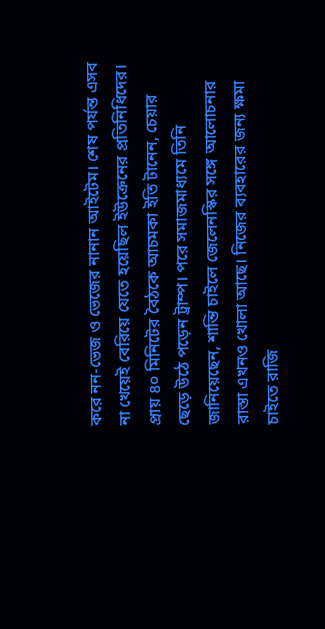করে নন-ভেজ ও ভেজের নানান আইটেম। শেষ পর্যন্ত এসব না খেয়েই বেরিয়ে যেতে হয়েছিল ইউক্রেনের প্রতিনিধিদের।
প্রায় ৪০ মিনিটের বৈঠকে আচমকা ইতি টানেন, চেয়ার ছেড়ে উঠে পড়েন ট্রাম্প। পরে সমাজমাধ্যমে তিনি জানিয়েছেন, শান্তি চাইলে জেলেনস্কির সঙ্গে আলোচনার রাস্তা এখনও খোলা আছে। নিজের ব্যবহারের জন্য ক্ষমা চাইতে রাজি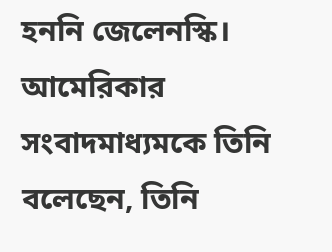হননি জেলেনস্কি। আমেরিকার সংবাদমাধ্যমকে তিনি বলেছেন, তিনি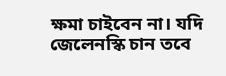ক্ষমা চাইবেন না। যদি জেলেনস্কি চান তবে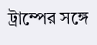ট্রাম্পের সঙ্গে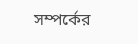সম্পর্কের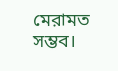মেরামত সম্ভব।